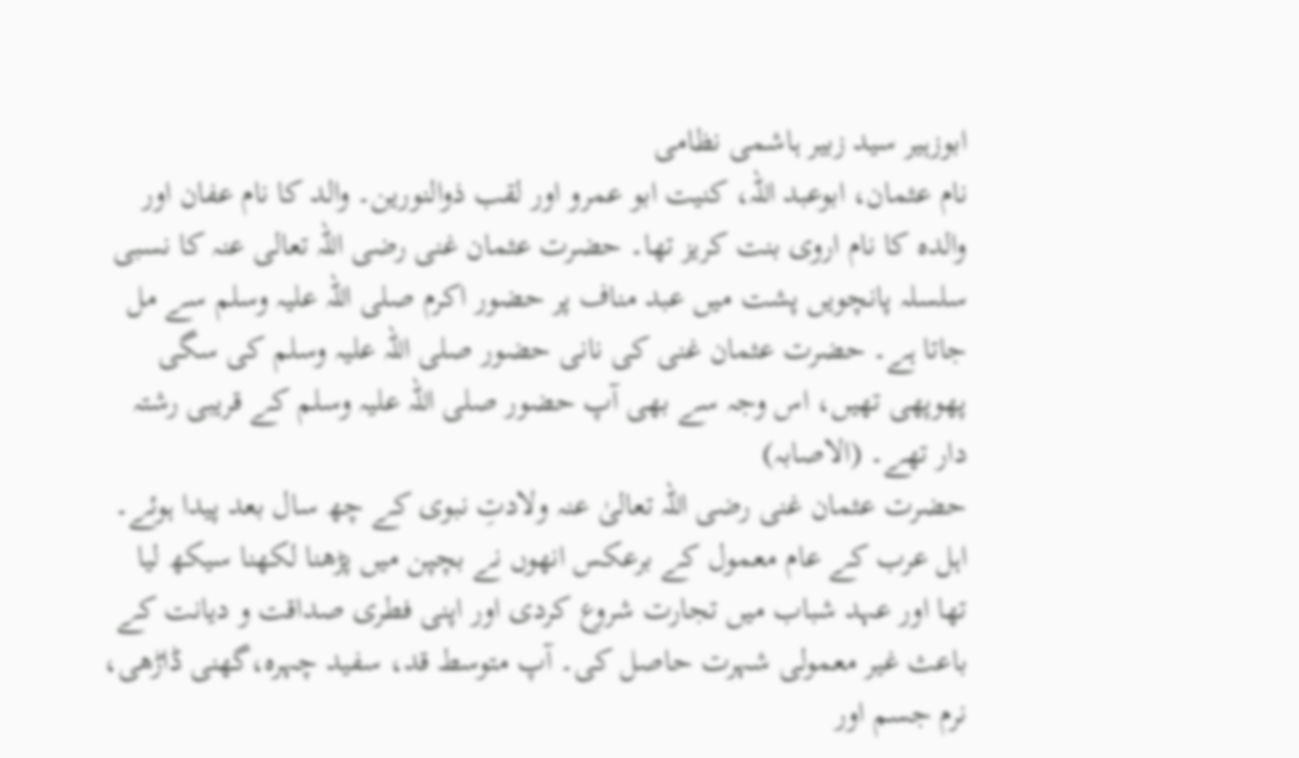ابوزہیر سید زبیر ہاشمی نظامی
نام عثمان، ابوعبد اللہ، کنیت ابو عمرو اور لقب ذوالنورین۔ والد کا نام عفان اور والدہ کا نام اروی بنت کریز تھا۔ حضرت عثمان غنی رضی اللہ تعالی عنہ کا نسبی سلسلہ پانچویں پشت میں عبد مناف پر حضور اکرم صلی اللہ علیہ وسلم سے مل جاتا ہے۔ حضرت عثمان غنی کی نانی حضور صلی اللہ علیہ وسلم کی سگی پھوپھی تھیں، اس وجہ سے بھی آپ حضور صلی اللہ علیہ وسلم کے قریبی رشتہ دار تھے۔ (الاصابہ)
حضرت عثمان غنی رضی اللہ تعالیٰ عنہ ولادتِ نبوی کے چھ سال بعد پیدا ہوئے۔ اہل عرب کے عام معمول کے برعکس انھوں نے بچپن میں پڑھنا لکھنا سیکھ لیا تھا اور عہد شباب میں تجارت شروع کردی اور اپنی فطری صداقت و دیانت کے باعث غیر معمولی شہرت حاصل کی۔ آپ متوسط قد، سفید چہرہ،گھنی ڈاڑھی، نرم جسم اور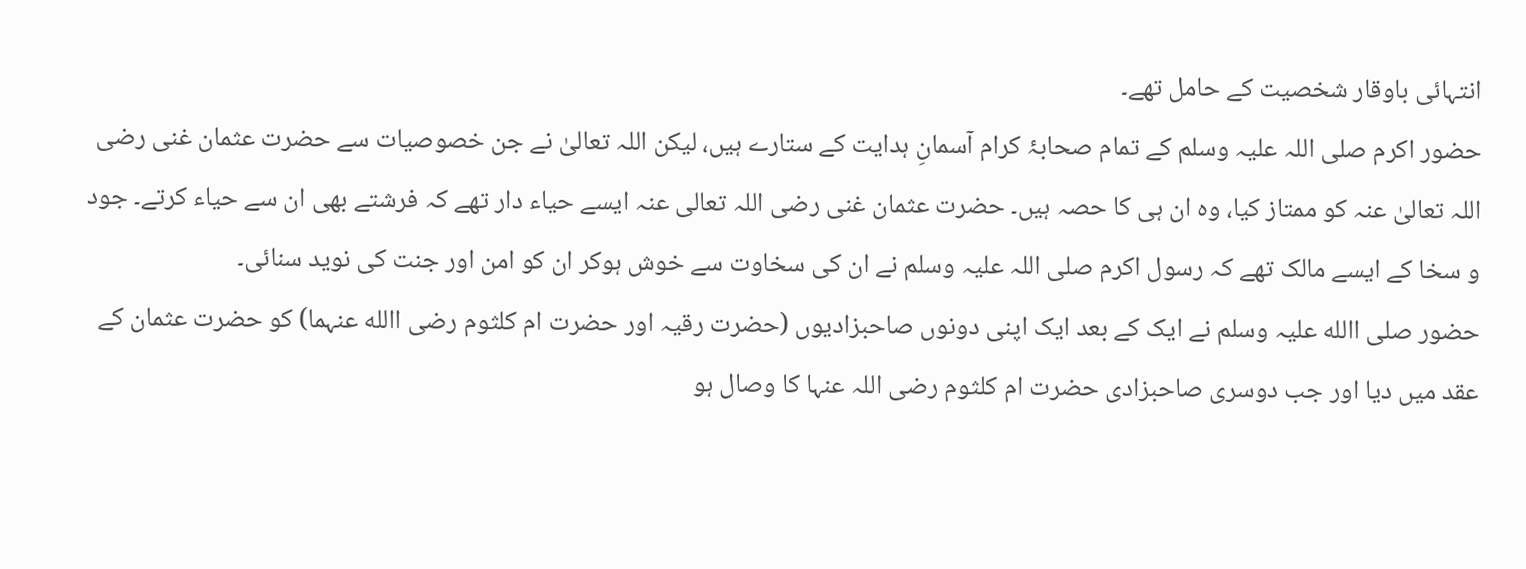انتہائی باوقار شخصیت کے حامل تھے۔
حضور اکرم صلی اللہ علیہ وسلم کے تمام صحابۂ کرام آسمانِ ہدایت کے ستارے ہیں، لیکن اللہ تعالیٰ نے جن خصوصیات سے حضرت عثمان غنی رضی اللہ تعالیٰ عنہ کو ممتاز کیا، وہ ان ہی کا حصہ ہیں۔ حضرت عثمان غنی رضی اللہ تعالی عنہ ایسے حیاء دار تھے کہ فرشتے بھی ان سے حیاء کرتے۔ جود و سخا کے ایسے مالک تھے کہ رسول اکرم صلی اللہ علیہ وسلم نے ان کی سخاوت سے خوش ہوکر ان کو امن اور جنت کی نوید سنائی۔
حضور صلی االله علیہ وسلم نے ایک کے بعد ایک اپنی دونوں صاحبزادیوں (حضرت رقیہ اور حضرت ام کلثوم رضی االله عنہما) کو حضرت عثمان کے عقد میں دیا اور جب دوسری صاحبزادی حضرت ام کلثوم رضی اللہ عنہا کا وصال ہو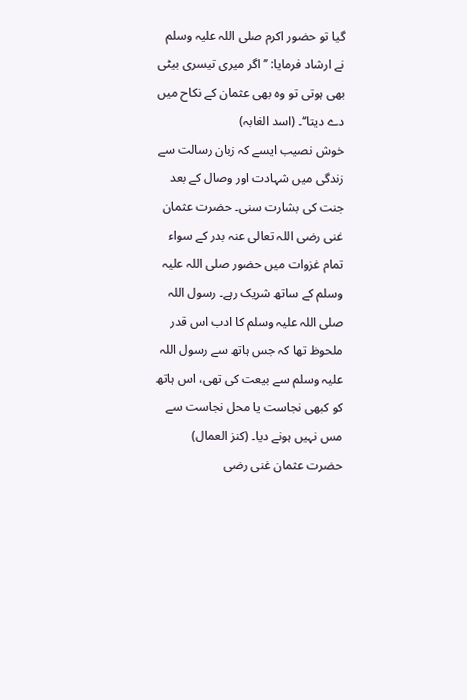گیا تو حضور اکرم صلی اللہ علیہ وسلم نے ارشاد فرمایا: ’’اگر میری تیسری بیٹی بھی ہوتی تو وہ بھی عثمان کے نکاح میں دے دیتا‘‘۔ (اسد الغابہ)
خوش نصیب ایسے کہ زبان رسالت سے زندگی میں شہادت اور وصال کے بعد جنت کی بشارت سنی۔ حضرت عثمان غنی رضی اللہ تعالی عنہ بدر کے سواء تمام غزوات میں حضور صلی اللہ علیہ وسلم کے ساتھ شریک رہے۔ رسول اللہ صلی اللہ علیہ وسلم کا ادب اس قدر ملحوظ تھا کہ جس ہاتھ سے رسول اللہ علیہ وسلم سے بیعت کی تھی، اس ہاتھ کو کبھی نجاست یا محل نجاست سے مس نہیں ہونے دیا۔ (کنز العمال)
حضرت عثمان غنی رضی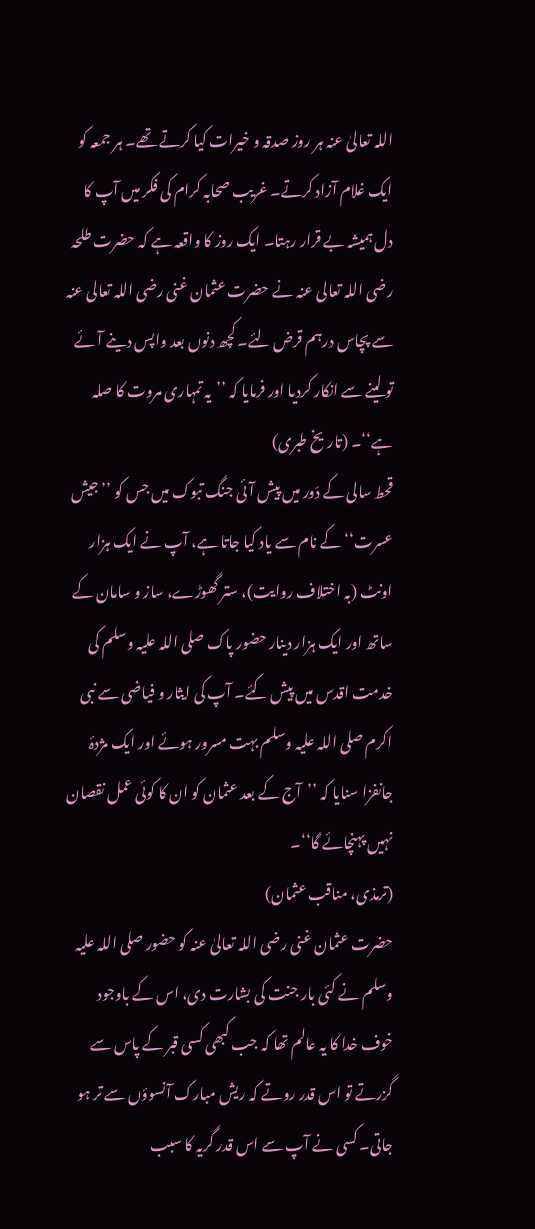اللہ تعالیٰ عنہ ہر روز صدقہ و خیرات کیا کرتے تھے۔ ہر جمعہ کو ایک غلام آزاد کرتے۔ غریب صحابہ کرام کی فکر میں آپ کا دل ہمیشہ بے قرار رہتا۔ ایک روز کا واقعہ ہے کہ حضرت طلحہ رضی اللہ تعالی عنہ نے حضرت عثمان غنی رضی اللہ تعالی عنہ سے پچاس درہم قرض لئے۔ کچھ دنوں بعد واپس دینے آئے تو لینے سے انکار کردیا اور فرمایا کہ ’’یہ تمہاری مروت کا صلہ ہے‘‘۔ (تاریخ طبری)
قحط سالی کے دَور میں پیش آئی جنگ تبوک میں جس کو ’’جیش عسرت‘‘ کے نام سے یاد کیا جاتا ہے، آپ نے ایک ہزار اونٹ (بہ اختلاف روایت)، ستر گھوڑے، ساز و سامان کے ساتھ اور ایک ہزار دینار حضور پاک صلی اللہ علیہ وسلم کی خدمت اقدس میں پیش کئے۔ آپ کی ایثار و فیاضی سے نبی اکرم صلی اللہ علیہ وسلم بہت مسرور ہوئے اور ایک مژدۂ جانفزا سنایا کہ ’’آج کے بعد عثمان کو ان کا کوئی عمل نقصان نہیں پہنچائے گا‘‘۔
(ترمذی، مناقب عثمان)
حضرت عثمان غنی رضی اللہ تعالیٰ عنہ کو حضور صلی اللہ علیہ وسلم نے کئی بار جنت کی بشارت دی، اس کے باوجود خوف خدا کا یہ عالم تھا کہ جب کبھی کسی قبر کے پاس سے گزرتے تو اس قدر روتے کہ ریش مبارک آنسوؤں سے تر ہو جاتی۔ کسی نے آپ سے اس قدر گریہ کا سبب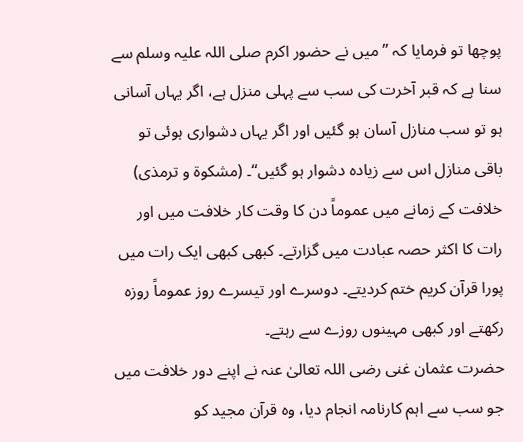پوچھا تو فرمایا کہ ’’میں نے حضور اکرم صلی اللہ علیہ وسلم سے سنا ہے کہ قبر آخرت کی سب سے پہلی منزل ہے، اگر یہاں آسانی ہو تو سب منازل آسان ہو گئیں اور اگر یہاں دشواری ہوئی تو باقی منازل اس سے زیادہ دشوار ہو گئیں‘‘۔ (مشکوۃ و ترمذی)
خلافت کے زمانے میں عموماً دن کا وقت کار خلافت میں اور رات کا اکثر حصہ عبادت میں گزارتے۔ کبھی کبھی ایک رات میں پورا قرآن کریم ختم کردیتے۔ دوسرے اور تیسرے روز عموماً روزہ رکھتے اور کبھی مہینوں روزے سے رہتے۔
حضرت عثمان غنی رضی اللہ تعالیٰ عنہ نے اپنے دور خلافت میں جو سب سے اہم کارنامہ انجام دیا، وہ قرآن مجید کو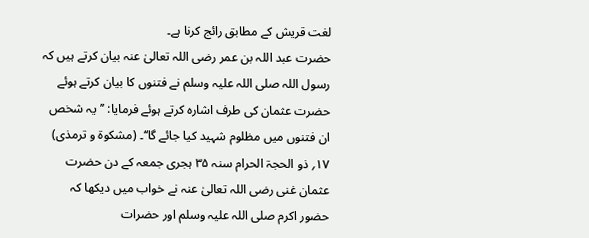لغت قریش کے مطابق رائج کرنا ہے۔
حضرت عبد اللہ بن عمر رضی اللہ تعالیٰ عنہ بیان کرتے ہیں کہ رسول اللہ صلی اللہ علیہ وسلم نے فتنوں کا بیان کرتے ہوئے حضرت عثمان کی طرف اشارہ کرتے ہوئے فرمایا: ’’یہ شخص ان فتنوں میں مظلوم شہید کیا جائے گا‘‘۔ (مشکوۃ و ترمذی)
۱۷؍ ذو الحجۃ الحرام سنہ ۳۵ ہجری جمعہ کے دن حضرت عثمان غنی رضی اللہ تعالیٰ عنہ نے خواب میں دیکھا کہ حضور اکرم صلی اللہ علیہ وسلم اور حضرات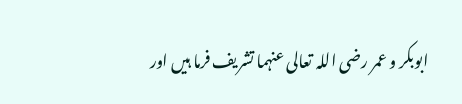ابوبکر و عمر رضی اللہ تعالی عنہما تشریف فرما ہیں اور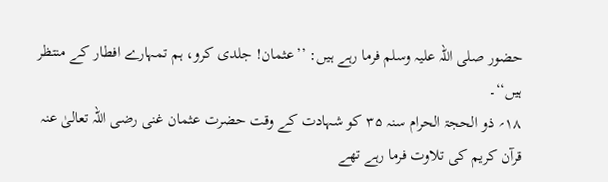حضور صلی اللہ علیہ وسلم فرما رہے ہیں: ’’عثمان! جلدی کرو، ہم تمہارے افطار کے منتظر ہیں‘‘۔
۱۸؍ ذو الحجۃ الحرام سنہ ۳۵ کو شہادت کے وقت حضرت عثمان غنی رضی اللہ تعالیٰ عنہ قرآن کریم کی تلاوت فرما رہے تھے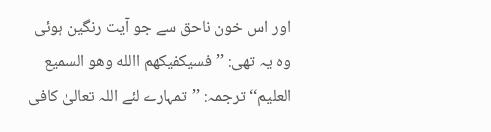اور اس خون ناحق سے جو آیت رنگین ہوئی وہ یہ تھی: ’’فسیکفیکھم االله وھو السمیع العلیم‘‘ ترجمہ: ’’تمہارے لئے اللہ تعالیٰ کافی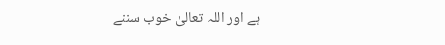ہے اور اللہ تعالیٰ خوب سننے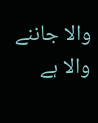والا جاننے والا ہے